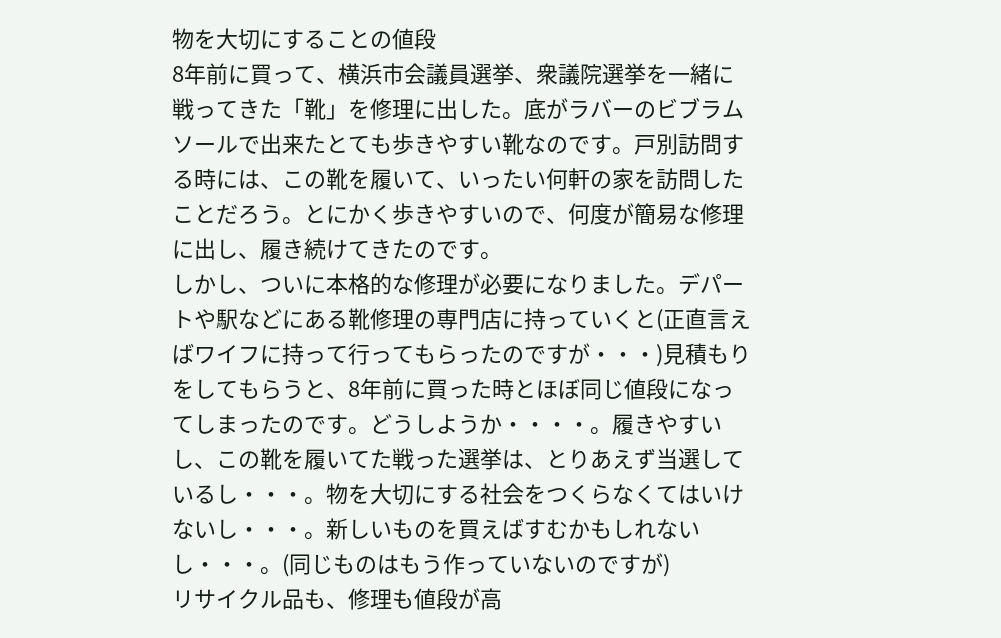物を大切にすることの値段
8年前に買って、横浜市会議員選挙、衆議院選挙を一緒に戦ってきた「靴」を修理に出した。底がラバーのビブラムソールで出来たとても歩きやすい靴なのです。戸別訪問する時には、この靴を履いて、いったい何軒の家を訪問したことだろう。とにかく歩きやすいので、何度が簡易な修理に出し、履き続けてきたのです。
しかし、ついに本格的な修理が必要になりました。デパートや駅などにある靴修理の専門店に持っていくと(正直言えばワイフに持って行ってもらったのですが・・・)見積もりをしてもらうと、8年前に買った時とほぼ同じ値段になってしまったのです。どうしようか・・・・。履きやすいし、この靴を履いてた戦った選挙は、とりあえず当選しているし・・・。物を大切にする社会をつくらなくてはいけないし・・・。新しいものを買えばすむかもしれないし・・・。(同じものはもう作っていないのですが)
リサイクル品も、修理も値段が高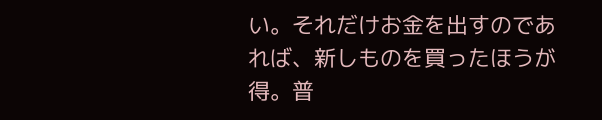い。それだけお金を出すのであれば、新しものを買ったほうが得。普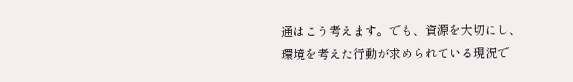通はこう考えます。でも、資源を大切にし、環境を考えた行動が求められている現況で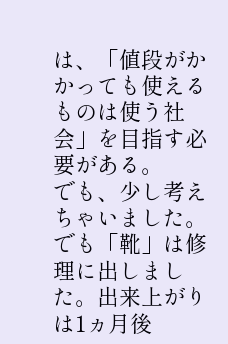は、「値段がかかっても使えるものは使う社会」を目指す必要がある。
でも、少し考えちゃいました。でも「靴」は修理に出しました。出来上がりは1ヵ月後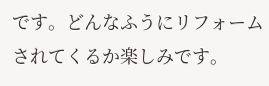です。どんなふうにリフォームされてくるか楽しみです。